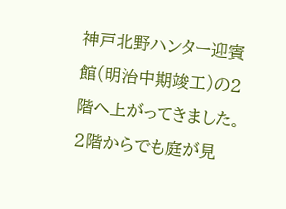神戸北野ハンター迎賓館(明治中期竣工)の2階へ上がってきました。
2階からでも庭が見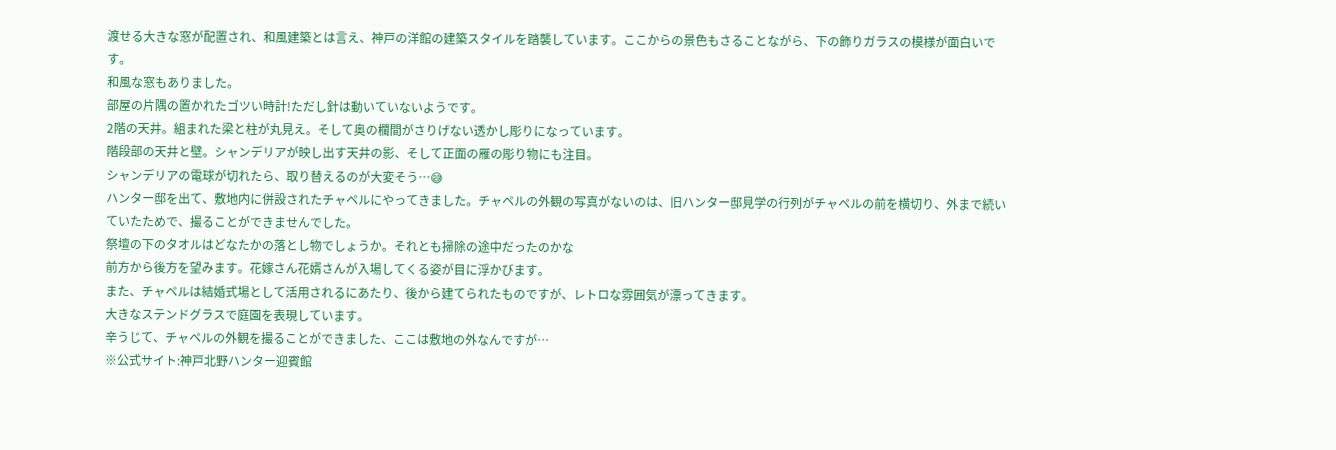渡せる大きな窓が配置され、和風建築とは言え、神戸の洋館の建築スタイルを踏襲しています。ここからの景色もさることながら、下の飾りガラスの模様が面白いです。
和風な窓もありました。
部屋の片隅の置かれたゴツい時計!ただし針は動いていないようです。
2階の天井。組まれた梁と柱が丸見え。そして奥の欄間がさりげない透かし彫りになっています。
階段部の天井と壁。シャンデリアが映し出す天井の影、そして正面の雁の彫り物にも注目。
シャンデリアの電球が切れたら、取り替えるのが大変そう…😅
ハンター邸を出て、敷地内に併設されたチャペルにやってきました。チャペルの外観の写真がないのは、旧ハンター邸見学の行列がチャペルの前を横切り、外まで続いていたためで、撮ることができませんでした。
祭壇の下のタオルはどなたかの落とし物でしょうか。それとも掃除の途中だったのかな
前方から後方を望みます。花嫁さん花婿さんが入場してくる姿が目に浮かびます。
また、チャペルは結婚式場として活用されるにあたり、後から建てられたものですが、レトロな雰囲気が漂ってきます。
大きなステンドグラスで庭園を表現しています。
辛うじて、チャペルの外観を撮ることができました、ここは敷地の外なんですが…
※公式サイト:神戸北野ハンター迎賓館